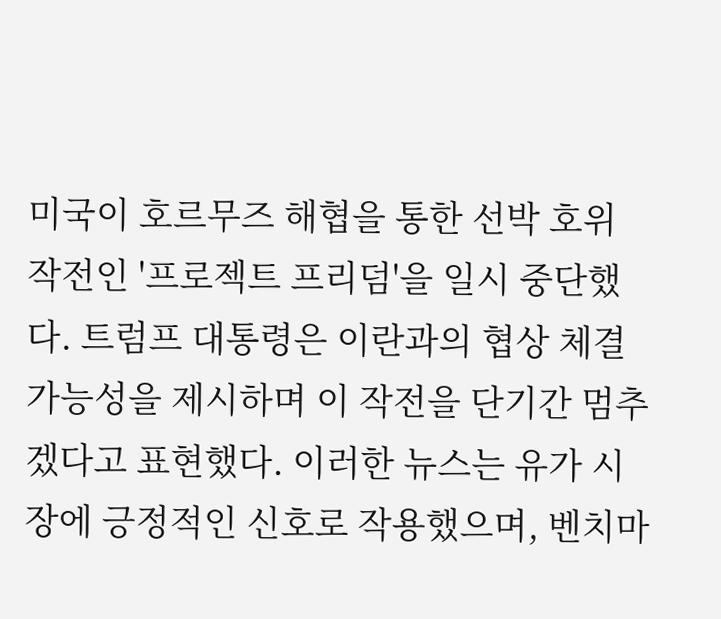미국이 호르무즈 해협을 통한 선박 호위 작전인 '프로젝트 프리덤'을 일시 중단했다. 트럼프 대통령은 이란과의 협상 체결 가능성을 제시하며 이 작전을 단기간 멈추겠다고 표현했다. 이러한 뉴스는 유가 시장에 긍정적인 신호로 작용했으며, 벤치마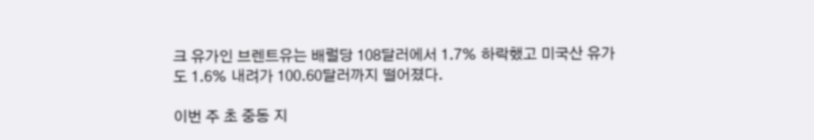크 유가인 브렌트유는 배럴당 108달러에서 1.7% 하락했고 미국산 유가도 1.6% 내려가 100.60달러까지 떨어졌다.

이번 주 초 중동 지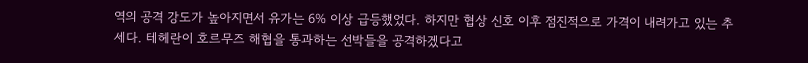역의 공격 강도가 높아지면서 유가는 6% 이상 급등했었다. 하지만 협상 신호 이후 점진적으로 가격이 내려가고 있는 추세다. 테헤란이 호르무즈 해협을 통과하는 선박들을 공격하겠다고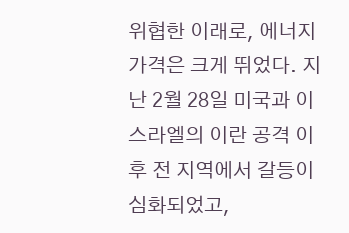위협한 이래로, 에너지 가격은 크게 뛰었다. 지난 2월 28일 미국과 이스라엘의 이란 공격 이후 전 지역에서 갈등이 심화되었고,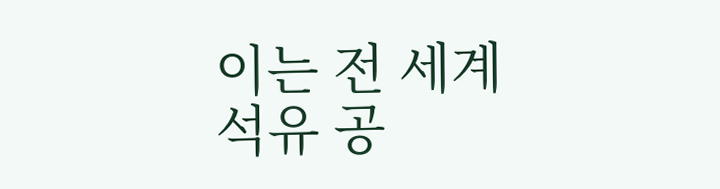이는 전 세계 석유 공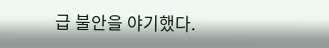급 불안을 야기했다.